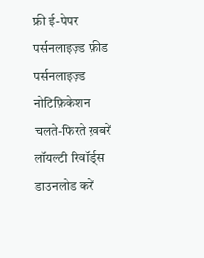फ्री ई-पेपर
पर्सनलाइज़्ड फ़ीड
पर्सनलाइज़्ड नोटिफ़िकेशन
चलते-फिरते ख़बरें
लॉयल्टी रिवॉर्ड्स
डाउनलोड करें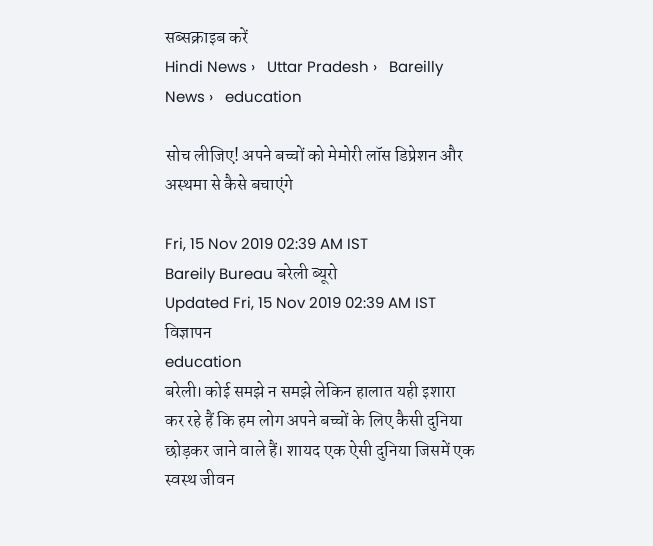सब्सक्राइब करें
Hindi News ›   Uttar Pradesh ›   Bareilly News ›   education

सोच लीजिए! अपने बच्चों को मेमोरी लॉस डिप्रेशन और अस्थमा से कैसे बचाएंगे

Fri, 15 Nov 2019 02:39 AM IST
Bareily Bureau बरेली ब्यूरो
Updated Fri, 15 Nov 2019 02:39 AM IST
विज्ञापन
education
बरेली। कोई समझे न समझे लेकिन हालात यही इशारा कर रहे हैं कि हम लोग अपने बच्चों के लिए कैसी दुनिया छोड़कर जाने वाले हैं। शायद एक ऐसी दुनिया जिसमें एक स्वस्थ जीवन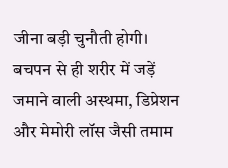जीना बड़ी चुनौती होगी। बचपन से ही शरीर में जड़ें जमाने वाली अस्थमा, डिप्रेशन और मेमोरी लॉस जैसी तमाम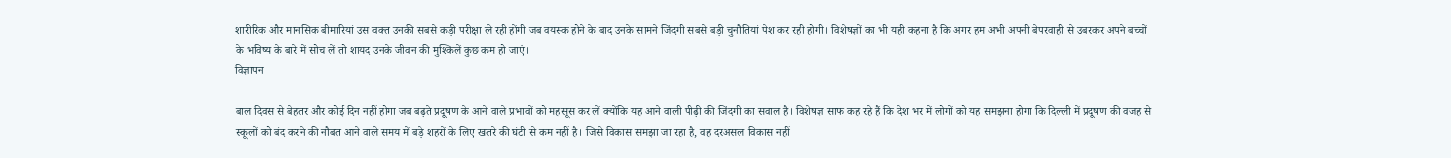शारीरिक और मानसिक बीमारियां उस वक्त उनकी सबसे कड़ी परीक्षा ले रही होंगी जब वयस्क होने के बाद उनके सामने जिंदगी सबसे बड़ी चुनौतियां पेश कर रही होगी। विशेषज्ञों का भी यही कहना है कि अगर हम अभी अपनी बेपरवाही से उबरकर अपने बच्चों के भविष्य के बारे में सोच लें तो शायद उनके जीवन की मुश्किलें कुछ कम हो जाएं।
विज्ञापन

बाल दिवस से बेहतर और कोई दिन नहीं होगा जब बढ़ते प्रदूषण के आने वाले प्रभावों को महसूस कर लें क्योंकि यह आने वाली पीढ़ी की जिंदगी का सवाल है। विशेषज्ञ साफ कह रहे हैं कि देश भर में लोगों को यह समझना होगा कि दिल्ली में प्रदूषण की वजह से स्कूलों को बंद करने की नौबत आने वाले समय में बड़े शहरों के लिए खतरे की घंटी से कम नहीं है। जिसे विकास समझा जा रहा है, वह दरअसल विकास नहीं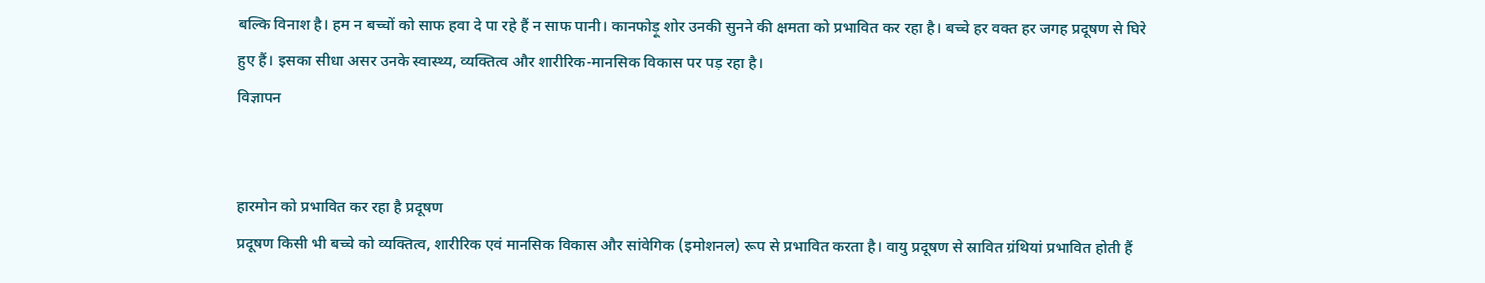बल्कि विनाश है। हम न बच्चों को साफ हवा दे पा रहे हैं न साफ पानी। कानफोड़ू शोर उनकी सुनने की क्षमता को प्रभावित कर रहा है। बच्चे हर वक्त हर जगह प्रदूषण से घिरे हुए हैं। इसका सीधा असर उनके स्वास्थ्य, व्यक्तित्व और शारीरिक-मानसिक विकास पर पड़ रहा है।
विज्ञापन


हारमोन को प्रभावित कर रहा है प्रदूषण
प्रदूषण किसी भी बच्चे को व्यक्तित्व, शारीरिक एवं मानसिक विकास और सांवेगिक (इमोशनल) रूप से प्रभावित करता है। वायु प्रदूषण से स्रावित ग्रंथियां प्रभावित होती हैं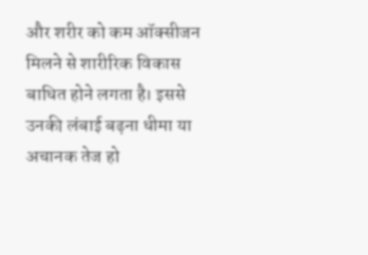और शरीर को कम ऑक्सीजन मिलने से शारीरिक विकास बाधित होने लगता है। इससे उनकी लंबाई बढ़ना धीमा या अचानक तेज हो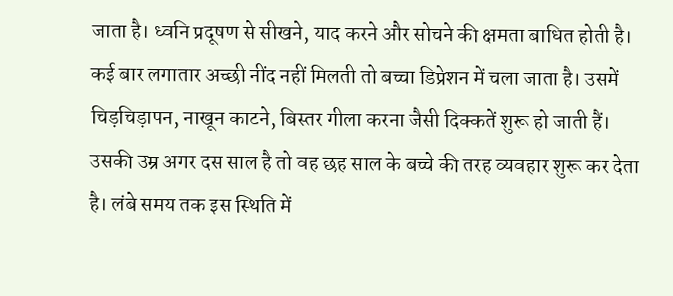जाता है। ध्वनि प्रदूषण से सीखने, याद करने और सोचने की क्षमता बाधित होती है। कई बार लगातार अच्छी नींद नहीं मिलती तो बच्चा डिप्रेशन में चला जाता है। उसमें चिड़चिड़ापन, नाखून काटने, बिस्तर गीला करना जैसी दिक्कतें शुरू हो जाती हैं। उसकी उम्र अगर दस साल है तो वह छह साल के बच्चे की तरह व्यवहार शुरू कर देता है। लंबे समय तक इस स्थिति में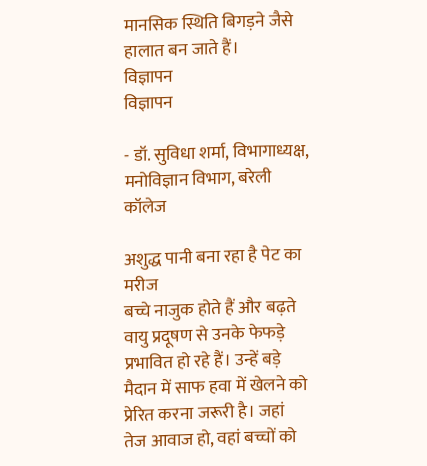मानसिक स्थिति बिगड़ने जैसे हालात बन जाते हैं।
विज्ञापन
विज्ञापन

- डॉ. सुविधा शर्मा, विभागाध्यक्ष, मनोविज्ञान विभाग, बरेली कॉलेज

अशुद्ध पानी बना रहा है पेट का मरीज
बच्चे नाजुक होते हैं और बढ़ते वायु प्रदूषण से उनके फेफड़े प्रभावित हो रहे हैं। उन्हें बड़े मैदान में साफ हवा में खेलने को प्रेरित करना जरूरी है। जहां तेज आवाज हो, वहां बच्चों को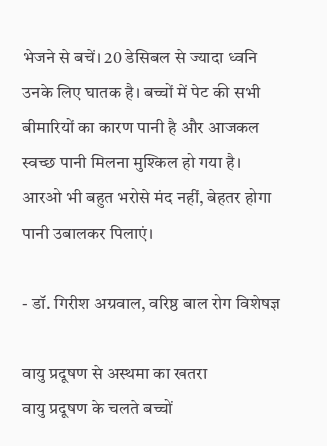भेजने से बचें। 20 डेसिबल से ज्यादा ध्वनि उनके लिए घातक है। बच्चों में पेट की सभी बीमारियों का कारण पानी है और आजकल स्वच्छ पानी मिलना मुश्किल हो गया है। आरओ भी बहुत भरोसे मंद नहीं, बेहतर होगा पानी उबालकर पिलाएं।

- डॉ. गिरीश अग्रवाल, वरिष्ठ बाल रोग विशेषज्ञ

वायु प्रदूषण से अस्थमा का खतरा
वायु प्रदूषण के चलते बच्चों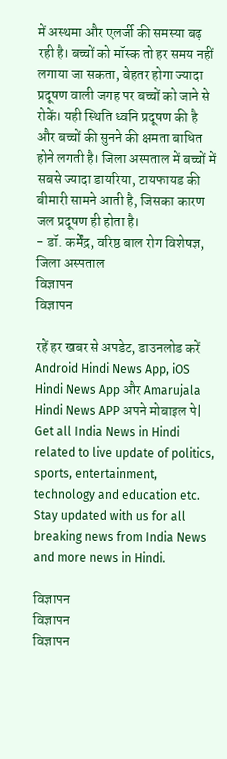में अस्थमा और एलर्जी की समस्या बढ़ रही है। बच्चों को मॉस्क तो हर समय नहीं लगाया जा सकता, बेहतर होगा ज्यादा प्रदूषण वाली जगह पर बच्चों को जाने से रोकें। यही स्थिति ध्वनि प्रदूषण की है और बच्चों की सुनने की क्षमता बाधित होने लगती है। जिला अस्पताल में बच्चों में सबसे ज्यादा डायरिया, टायफायड की बीमारी सामने आती है, जिसका कारण जल प्रदूषण ही होता है।
- डॉ. कर्मेंद्र, वरिष्ठ बाल रोग विशेषज्ञ, जिला अस्पताल
विज्ञापन
विज्ञापन

रहें हर खबर से अपडेट, डाउनलोड करें Android Hindi News App, iOS Hindi News App और Amarujala Hindi News APP अपने मोबाइल पे|
Get all India News in Hindi related to live update of politics, sports, entertainment, technology and education etc. Stay updated with us for all breaking news from India News and more news in Hindi.

विज्ञापन
विज्ञापन
विज्ञापन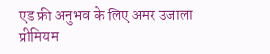एड फ्री अनुभव के लिए अमर उजाला प्रीमियम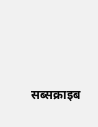सब्सक्राइब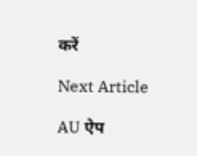करें

Next Article

AU ऐप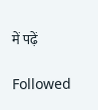में पढ़ें

Followed